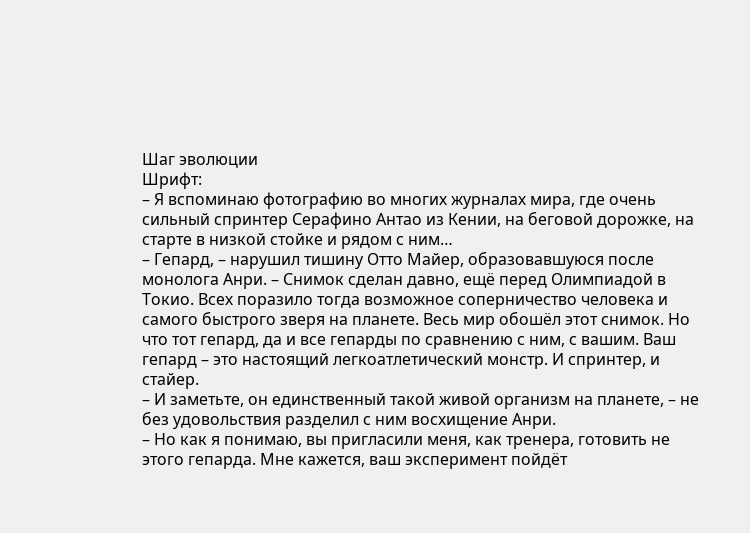Шаг эволюции
Шрифт:
– Я вспоминаю фотографию во многих журналах мира, где очень сильный спринтер Серафино Антао из Кении, на беговой дорожке, на старте в низкой стойке и рядом с ним…
– Гепард, – нарушил тишину Отто Майер, образовавшуюся после монолога Анри. – Снимок сделан давно, ещё перед Олимпиадой в Токио. Всех поразило тогда возможное соперничество человека и самого быстрого зверя на планете. Весь мир обошёл этот снимок. Но что тот гепард, да и все гепарды по сравнению с ним, с вашим. Ваш гепард – это настоящий легкоатлетический монстр. И спринтер, и стайер.
– И заметьте, он единственный такой живой организм на планете, – не без удовольствия разделил с ним восхищение Анри.
– Но как я понимаю, вы пригласили меня, как тренера, готовить не этого гепарда. Мне кажется, ваш эксперимент пойдёт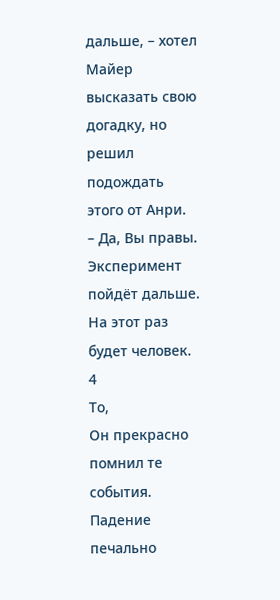дальше, – хотел Майер высказать свою догадку, но решил подождать этого от Анри.
– Да, Вы правы. Эксперимент пойдёт дальше. На этот раз будет человек.
4
То,
Он прекрасно помнил те события. Падение печально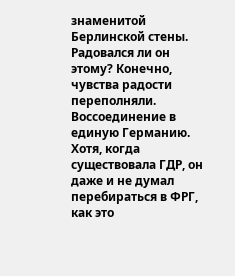знаменитой Берлинской стены. Радовался ли он этому? Конечно, чувства радости переполняли. Воссоединение в единую Германию. Хотя, когда существовала ГДР, он даже и не думал перебираться в ФРГ, как это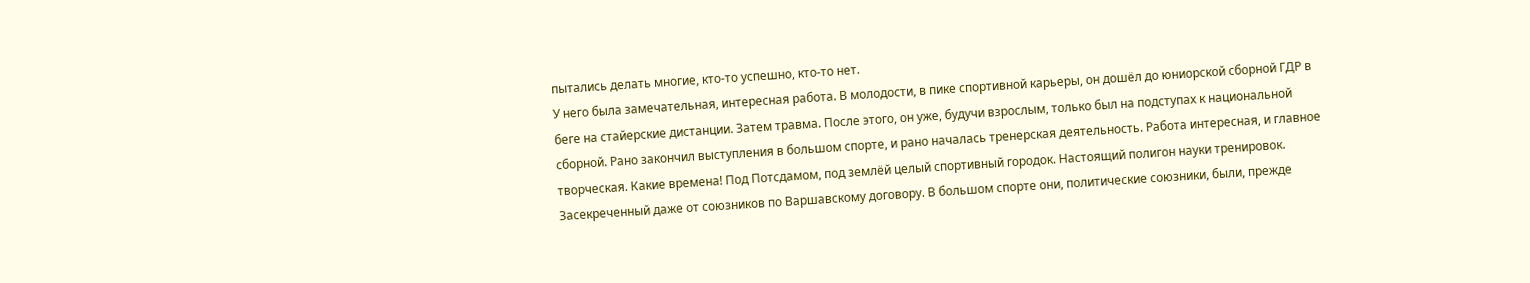пытались делать многие, кто-то успешно, кто-то нет.
У него была замечательная, интересная работа. В молодости, в пике спортивной карьеры, он дошёл до юниорской сборной ГДР в беге на стайерские дистанции. Затем травма. После этого, он уже, будучи взрослым, только был на подступах к национальной сборной. Рано закончил выступления в большом спорте, и рано началась тренерская деятельность. Работа интересная, и главное творческая. Какие времена! Под Потсдамом, под землёй целый спортивный городок. Настоящий полигон науки тренировок. Засекреченный даже от союзников по Варшавскому договору. В большом спорте они, политические союзники, были, прежде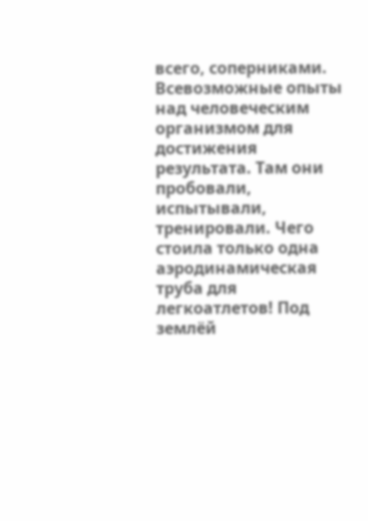всего, соперниками. Всевозможные опыты над человеческим организмом для достижения результата. Там они пробовали, испытывали, тренировали. Чего стоила только одна аэродинамическая труба для легкоатлетов! Под землёй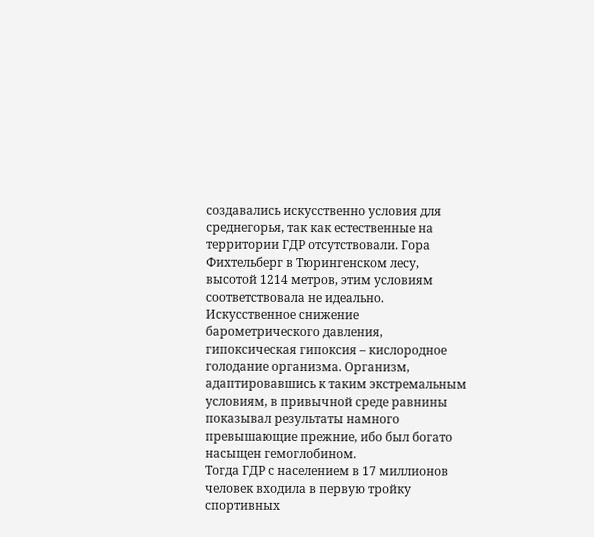создавались искусственно условия для среднегорья, так как естественные на территории ГДР отсутствовали. Гора Фихтельберг в Тюрингенском лесу, высотой 1214 метров, этим условиям соответствовала не идеально. Искусственное снижение барометрического давления, гипоксическая гипоксия – кислородное голодание организма. Организм, адаптировавшись к таким экстремальным условиям, в привычной среде равнины показывал результаты намного превышающие прежние, ибо был богато насыщен гемоглобином.
Тогда ГДР с населением в 17 миллионов человек входила в первую тройку спортивных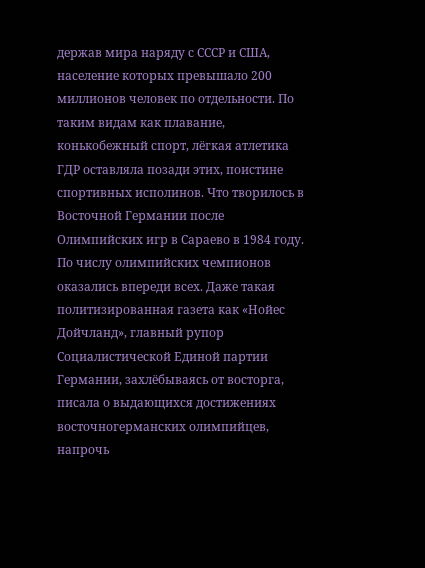держав мира наряду с СССР и США, население которых превышало 200 миллионов человек по отдельности. По таким видам как плавание, конькобежный спорт, лёгкая атлетика ГДР оставляла позади этих, поистине спортивных исполинов. Что творилось в Восточной Германии после Олимпийских игр в Сараево в 1984 году. По числу олимпийских чемпионов оказались впереди всех. Даже такая политизированная газета как «Нойес Дойчланд», главный рупор Социалистической Единой партии Германии, захлёбываясь от восторга, писала о выдающихся достижениях восточногерманских олимпийцев, напрочь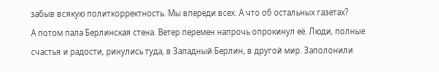забыв всякую политкорректность. Мы впереди всех. А что об остальных газетах?
А потом пала Берлинская стена. Ветер перемен напрочь опрокинул её. Люди, полные счастья и радости, ринулись туда, в Западный Берлин, в другой мир. Заполонили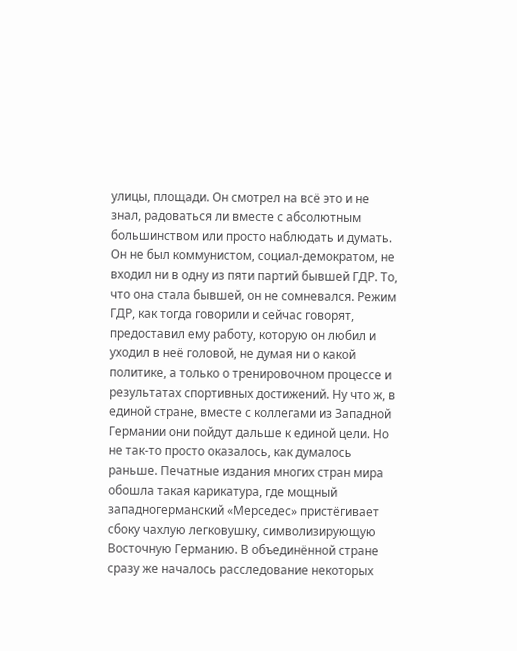улицы, площади. Он смотрел на всё это и не знал, радоваться ли вместе с абсолютным большинством или просто наблюдать и думать. Он не был коммунистом, социал-демократом, не входил ни в одну из пяти партий бывшей ГДР. То, что она стала бывшей, он не сомневался. Режим ГДР, как тогда говорили и сейчас говорят, предоставил ему работу, которую он любил и уходил в неё головой, не думая ни о какой политике, а только о тренировочном процессе и результатах спортивных достижений. Ну что ж, в единой стране, вместе с коллегами из Западной Германии они пойдут дальше к единой цели. Но не так-то просто оказалось, как думалось раньше. Печатные издания многих стран мира обошла такая карикатура, где мощный западногерманский «Мерседес» пристёгивает сбоку чахлую легковушку, символизирующую Восточную Германию. В объединённой стране сразу же началось расследование некоторых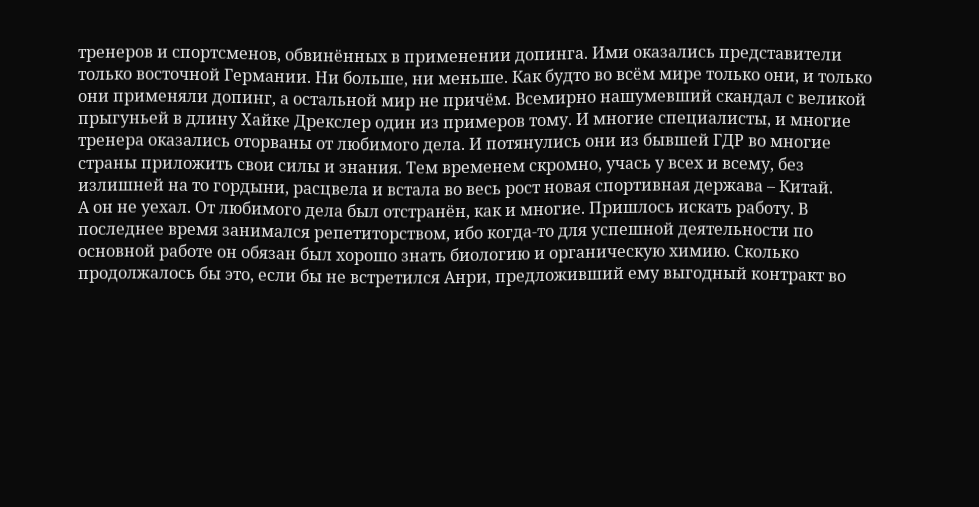тренеров и спортсменов, обвинённых в применении допинга. Ими оказались представители только восточной Германии. Ни больше, ни меньше. Как будто во всём мире только они, и только они применяли допинг, а остальной мир не причём. Всемирно нашумевший скандал с великой прыгуньей в длину Хайке Дрекслер один из примеров тому. И многие специалисты, и многие тренера оказались оторваны от любимого дела. И потянулись они из бывшей ГДР во многие страны приложить свои силы и знания. Тем временем скромно, учась у всех и всему, без излишней на то гордыни, расцвела и встала во весь рост новая спортивная держава – Китай.
А он не уехал. От любимого дела был отстранён, как и многие. Пришлось искать работу. В последнее время занимался репетиторством, ибо когда-то для успешной деятельности по основной работе он обязан был хорошо знать биологию и органическую химию. Сколько продолжалось бы это, если бы не встретился Анри, предложивший ему выгодный контракт во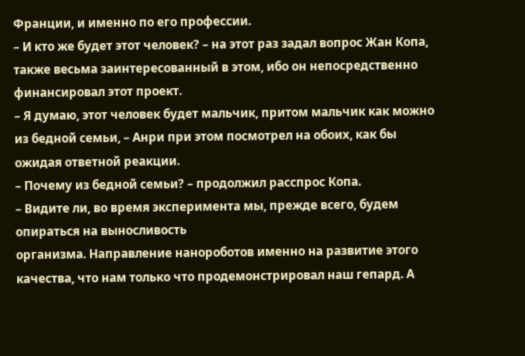Франции, и именно по его профессии.
– И кто же будет этот человек? – на этот раз задал вопрос Жан Копа, также весьма заинтересованный в этом, ибо он непосредственно финансировал этот проект.
– Я думаю, этот человек будет мальчик, притом мальчик как можно из бедной семьи, – Анри при этом посмотрел на обоих, как бы ожидая ответной реакции.
– Почему из бедной семьи? – продолжил расспрос Копа.
– Видите ли, во время эксперимента мы, прежде всего, будем опираться на выносливость
организма. Направление нанороботов именно на развитие этого качества, что нам только что продемонстрировал наш гепард. А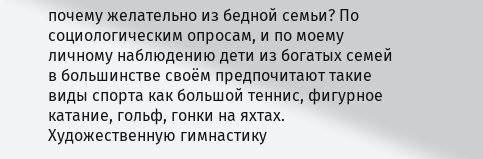почему желательно из бедной семьи? По социологическим опросам, и по моему личному наблюдению дети из богатых семей в большинстве своём предпочитают такие виды спорта как большой теннис, фигурное катание, гольф, гонки на яхтах. Художественную гимнастику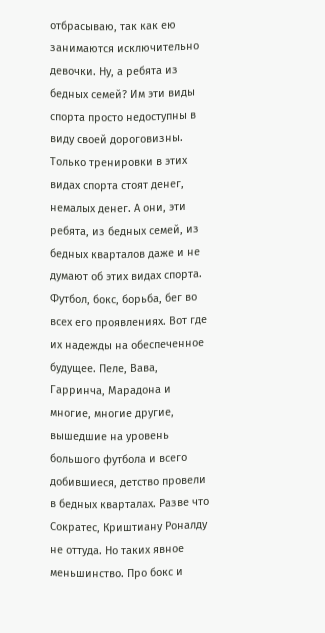отбрасываю, так как ею занимаются исключительно девочки. Ну, а ребята из бедных семей? Им эти виды спорта просто недоступны в виду своей дороговизны. Только тренировки в этих видах спорта стоят денег, немалых денег. А они, эти ребята, из бедных семей, из бедных кварталов даже и не думают об этих видах спорта. Футбол, бокс, борьба, бег во всех его проявлениях. Вот где их надежды на обеспеченное будущее. Пеле, Вава, Гарринча, Марадона и многие, многие другие, вышедшие на уровень большого футбола и всего добившиеся, детство провели в бедных кварталах. Разве что Сократес, Криштиану Роналду не оттуда. Но таких явное меньшинство. Про бокс и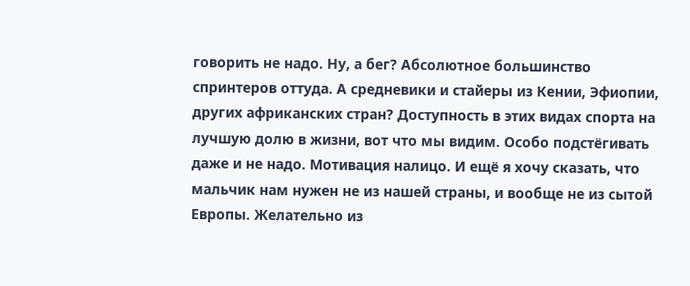говорить не надо. Ну, а бег? Абсолютное большинство спринтеров оттуда. А средневики и стайеры из Кении, Эфиопии, других африканских стран? Доступность в этих видах спорта на лучшую долю в жизни, вот что мы видим. Особо подстёгивать даже и не надо. Мотивация налицо. И ещё я хочу сказать, что мальчик нам нужен не из нашей страны, и вообще не из сытой Европы. Желательно из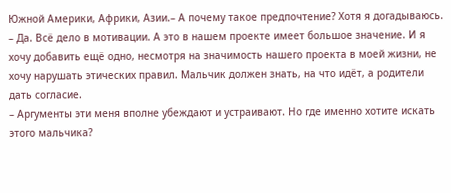Южной Америки, Африки, Азии.– А почему такое предпочтение? Хотя я догадываюсь.
– Да. Всё дело в мотивации. А это в нашем проекте имеет большое значение. И я хочу добавить ещё одно, несмотря на значимость нашего проекта в моей жизни, не хочу нарушать этических правил. Мальчик должен знать, на что идёт, а родители дать согласие.
– Аргументы эти меня вполне убеждают и устраивают. Но где именно хотите искать этого мальчика?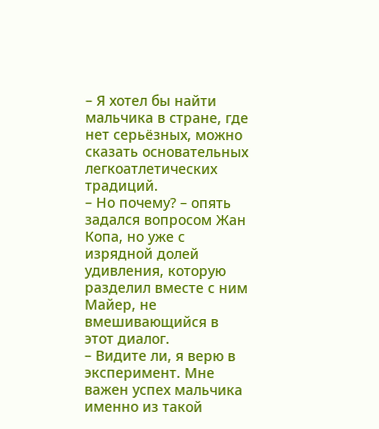– Я хотел бы найти мальчика в стране, где нет серьёзных, можно сказать основательных легкоатлетических традиций.
– Но почему? – опять задался вопросом Жан Копа, но уже с изрядной долей удивления, которую разделил вместе с ним Майер, не вмешивающийся в этот диалог.
– Видите ли, я верю в эксперимент. Мне важен успех мальчика именно из такой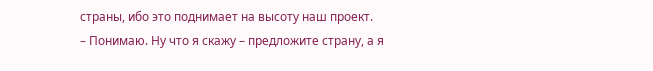страны, ибо это поднимает на высоту наш проект.
– Понимаю. Ну что я скажу – предложите страну, а я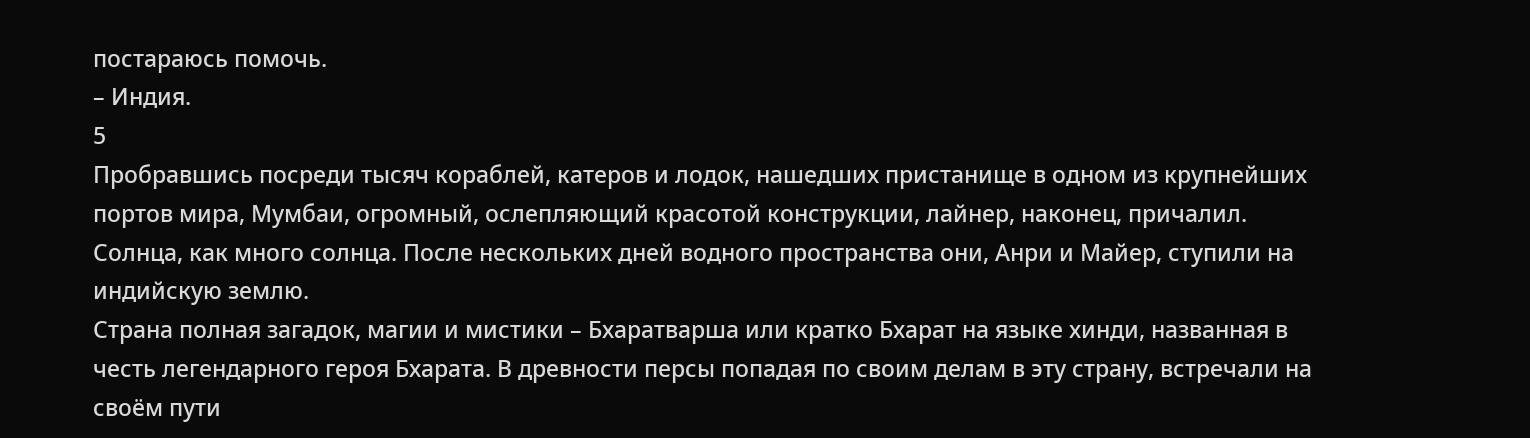постараюсь помочь.
– Индия.
5
Пробравшись посреди тысяч кораблей, катеров и лодок, нашедших пристанище в одном из крупнейших портов мира, Мумбаи, огромный, ослепляющий красотой конструкции, лайнер, наконец, причалил. Солнца, как много солнца. После нескольких дней водного пространства они, Анри и Майер, ступили на индийскую землю.
Страна полная загадок, магии и мистики – Бхаратварша или кратко Бхарат на языке хинди, названная в честь легендарного героя Бхарата. В древности персы попадая по своим делам в эту страну, встречали на своём пути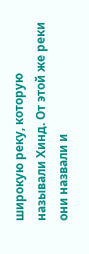широкую реку, которую называли Хинд. От этой же реки они назвали и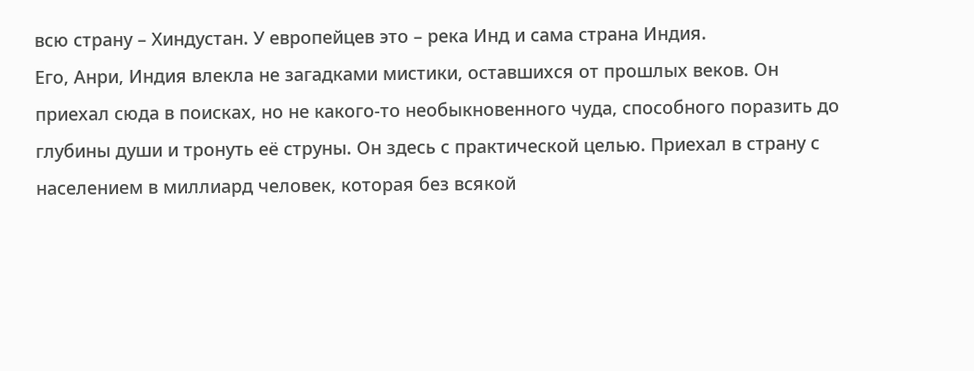всю страну – Хиндустан. У европейцев это – река Инд и сама страна Индия.
Его, Анри, Индия влекла не загадками мистики, оставшихся от прошлых веков. Он приехал сюда в поисках, но не какого-то необыкновенного чуда, способного поразить до глубины души и тронуть её струны. Он здесь с практической целью. Приехал в страну с населением в миллиард человек, которая без всякой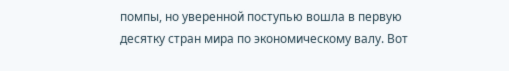помпы, но уверенной поступью вошла в первую десятку стран мира по экономическому валу. Вот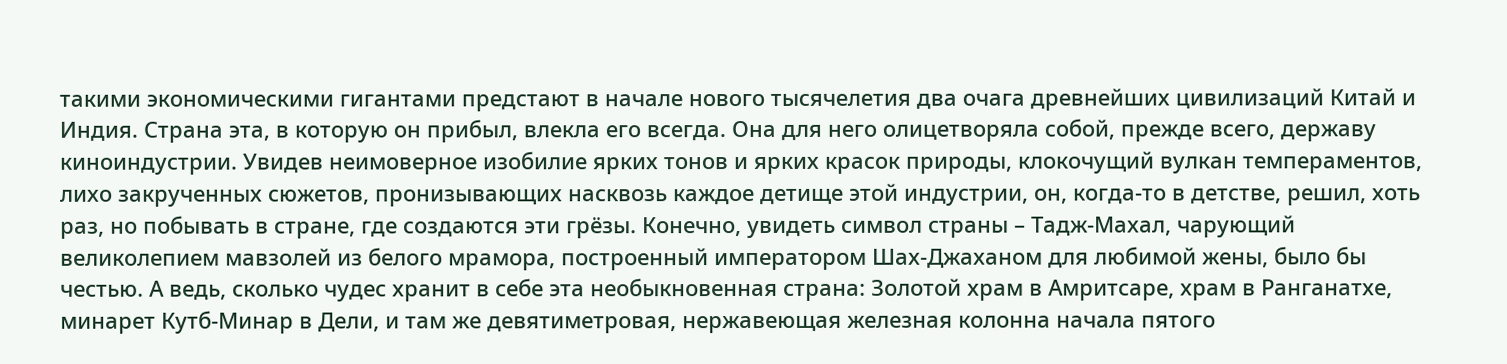такими экономическими гигантами предстают в начале нового тысячелетия два очага древнейших цивилизаций Китай и Индия. Страна эта, в которую он прибыл, влекла его всегда. Она для него олицетворяла собой, прежде всего, державу киноиндустрии. Увидев неимоверное изобилие ярких тонов и ярких красок природы, клокочущий вулкан темпераментов, лихо закрученных сюжетов, пронизывающих насквозь каждое детище этой индустрии, он, когда-то в детстве, решил, хоть раз, но побывать в стране, где создаются эти грёзы. Конечно, увидеть символ страны – Тадж-Махал, чарующий великолепием мавзолей из белого мрамора, построенный императором Шах-Джаханом для любимой жены, было бы честью. А ведь, сколько чудес хранит в себе эта необыкновенная страна: Золотой храм в Амритсаре, храм в Ранганатхе, минарет Кутб-Минар в Дели, и там же девятиметровая, нержавеющая железная колонна начала пятого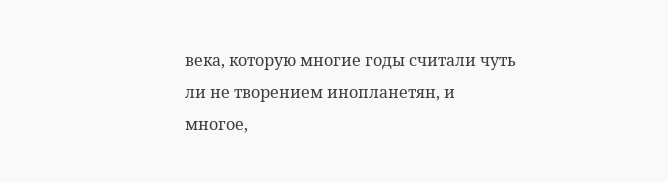века, которую многие годы считали чуть ли не творением инопланетян, и многое,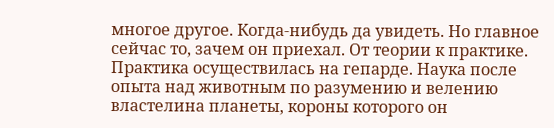многое другое. Когда-нибудь да увидеть. Но главное сейчас то, зачем он приехал. От теории к практике.
Практика осуществилась на гепарде. Наука после опыта над животным по разумению и велению властелина планеты, короны которого он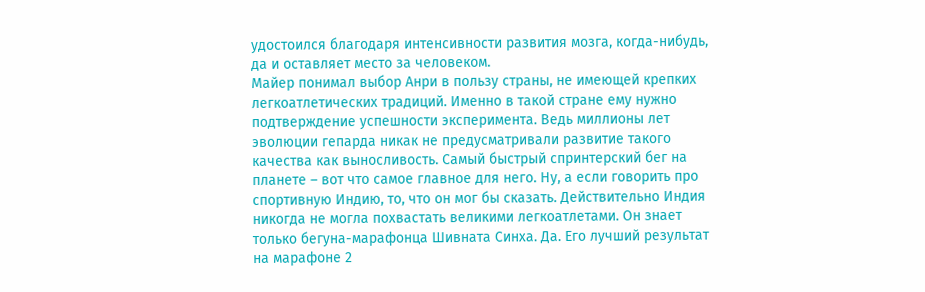удостоился благодаря интенсивности развития мозга, когда-нибудь, да и оставляет место за человеком.
Майер понимал выбор Анри в пользу страны, не имеющей крепких легкоатлетических традиций. Именно в такой стране ему нужно подтверждение успешности эксперимента. Ведь миллионы лет эволюции гепарда никак не предусматривали развитие такого качества как выносливость. Самый быстрый спринтерский бег на планете – вот что самое главное для него. Ну, а если говорить про спортивную Индию, то, что он мог бы сказать. Действительно Индия никогда не могла похвастать великими легкоатлетами. Он знает только бегуна-марафонца Шивната Синха. Да. Его лучший результат на марафоне 2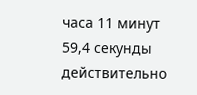часа 11 минут 59,4 секунды действительно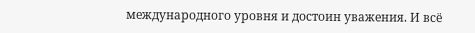международного уровня и достоин уважения. И всё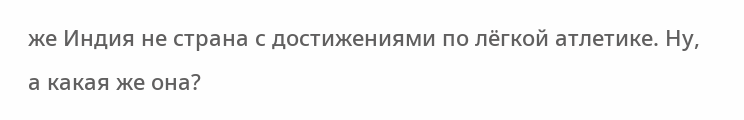же Индия не страна с достижениями по лёгкой атлетике. Ну, а какая же она?